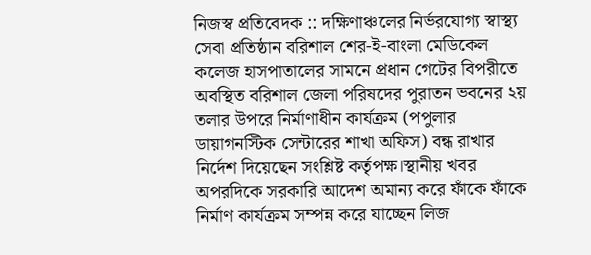নিজস্ব প্রতিবেদক :: দক্ষিণাঞ্চলের নির্ভরযোগ্য স্বাস্থ্য সেবা প্রতিষ্ঠান বরিশাল শের-ই-বাংলা মেডিকেল কলেজ হাসপাতালের সামনে প্রধান গেটের বিপরীতে অবস্থিত বরিশাল জেলা পরিষদের পুরাতন ভবনের ২য় তলার উপরে নির্মাণাধীন কার্যক্রম (পপুলার ডায়াগনস্টিক সেন্টারের শাখা অফিস) বন্ধ রাখার নির্দেশ দিয়েছেন সংশ্লিষ্ট কর্তৃপক্ষ।স্থানীয় খবর
অপরদিকে সরকারি আদেশ অমান্য করে ফাঁকে ফাঁকে নির্মাণ কার্যক্রম সম্পন্ন করে যাচ্ছেন লিজ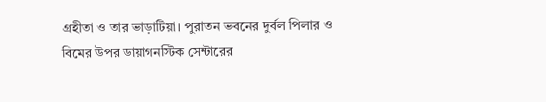গ্রহীতা ও তার ভাড়াটিয়া। পুরাতন ভবনের দুর্বল পিলার ও বিমের উপর ডায়াগনস্টিক সেন্টারের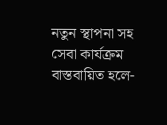নতুন স্থাপনা সহ সেবা কার্যক্রম বাস্তবায়িত হলে-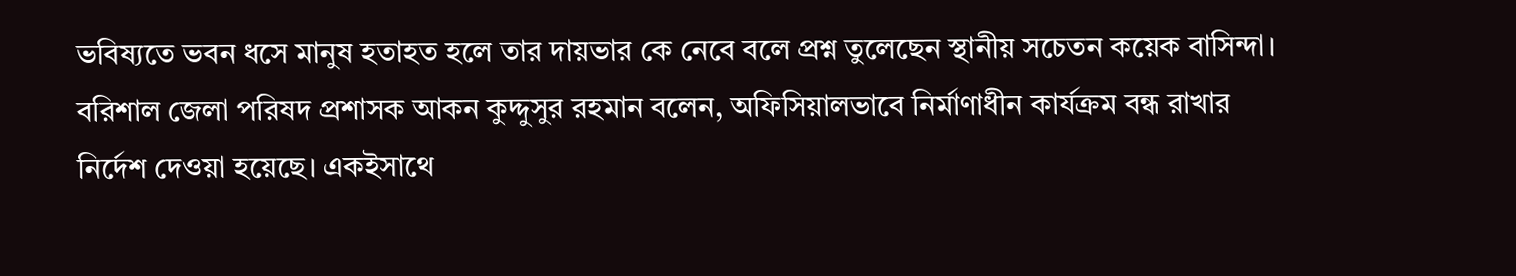ভবিষ্যতে ভবন ধসে মানুষ হতাহত হলে তার দায়ভার কে নেবে বলে প্রশ্ন তুলেছেন স্থানীয় সচেতন কয়েক বাসিন্দা।
বরিশাল জেলা পরিষদ প্রশাসক আকন কুদ্দুসুর রহমান বলেন, অফিসিয়ালভাবে নির্মাণাধীন কার্যক্রম বন্ধ রাখার নির্দেশ দেওয়া হয়েছে। একইসাথে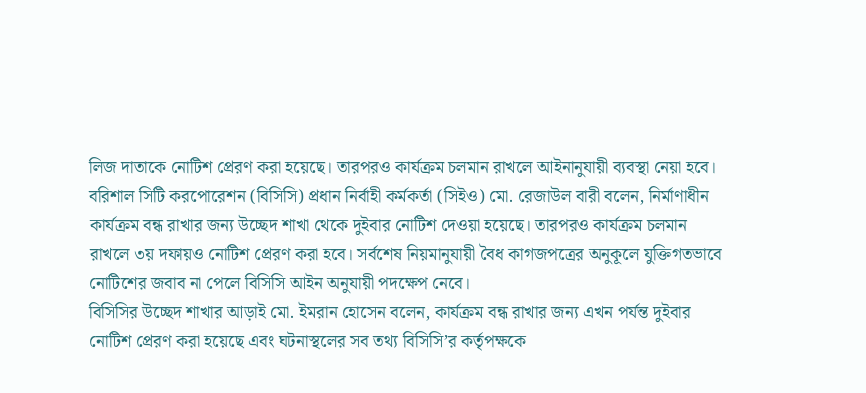লিজ দাতাকে নোটিশ প্রেরণ করা হয়েছে। তারপরও কার্যক্রম চলমান রাখলে আইনানুযায়ী ব্যবস্থা নেয়া হবে।
বরিশাল সিটি করপোরেশন (বিসিসি) প্রধান নির্বাহী কর্মকর্তা (সিইও) মো. রেজাউল বারী বলেন, নির্মাণাধীন কার্যক্রম বন্ধ রাখার জন্য উচ্ছেদ শাখা থেকে দুইবার নোটিশ দেওয়া হয়েছে। তারপরও কার্যক্রম চলমান রাখলে ৩য় দফায়ও নোটিশ প্রেরণ করা হবে। সর্বশেষ নিয়মানুযায়ী বৈধ কাগজপত্রের অনুকূলে যুক্তিগতভাবে নোটিশের জবাব না পেলে বিসিসি আইন অনুযায়ী পদক্ষেপ নেবে।
বিসিসির উচ্ছেদ শাখার আড়াই মো. ইমরান হোসেন বলেন, কার্যক্রম বন্ধ রাখার জন্য এখন পর্যন্ত দুইবার নোটিশ প্রেরণ করা হয়েছে এবং ঘটনাস্থলের সব তথ্য বিসিসি’র কর্তৃপক্ষকে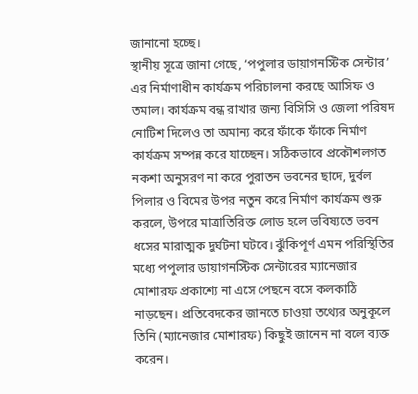জানানো হচ্ছে।
স্থানীয় সূত্রে জানা গেছে, ‘পপুলার ডায়াগনস্টিক সেন্টার’ এর নির্মাণাধীন কার্যক্রম পরিচালনা করছে আসিফ ও তমাল। কার্যক্রম বন্ধ রাখার জন্য বিসিসি ও জেলা পরিষদ নোটিশ দিলেও তা অমান্য করে ফাঁকে ফাঁকে নির্মাণ কার্যক্রম সম্পন্ন করে যাচ্ছেন। সঠিকভাবে প্রকৌশলগত নকশা অনুসরণ না করে পুরাতন ভবনের ছাদে, দুর্বল পিলার ও বিমের উপর নতুন করে নির্মাণ কার্যক্রম শুরু করলে, উপরে মাত্রাতিরিক্ত লোড হলে ভবিষ্যতে ভবন ধসের মারাত্মক দুর্ঘটনা ঘটবে। ঝুঁকিপূর্ণ এমন পরিস্থিতির মধ্যে পপুলার ডায়াগনস্টিক সেন্টারের ম্যানেজার মোশারফ প্রকাশ্যে না এসে পেছনে বসে কলকাঠি নাড়ছেন। প্রতিবেদকের জানতে চাওয়া তথ্যের অনুকূলে তিনি (ম্যানেজার মোশারফ) কিছুই জানেন না বলে ব্যক্ত করেন।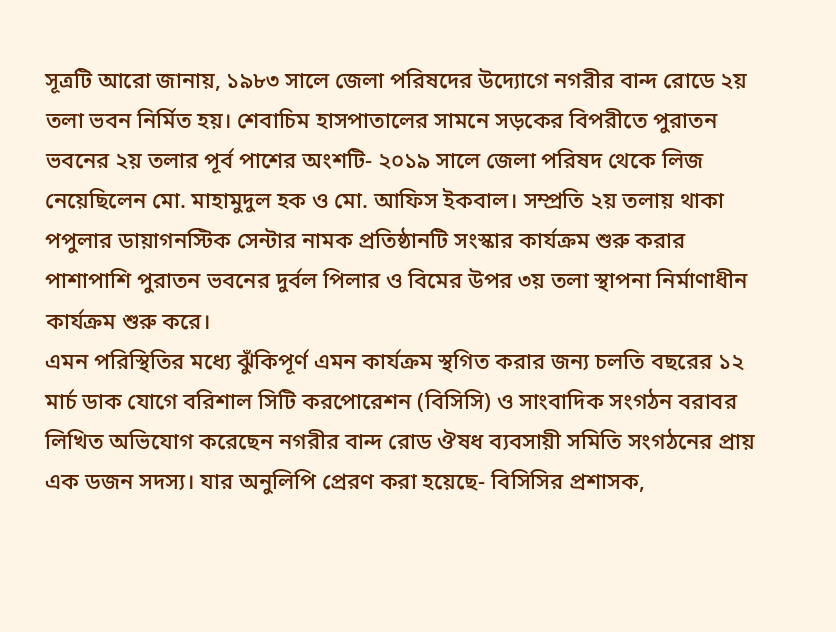সূত্রটি আরো জানায়, ১৯৮৩ সালে জেলা পরিষদের উদ্যোগে নগরীর বান্দ রোডে ২য় তলা ভবন নির্মিত হয়। শেবাচিম হাসপাতালের সামনে সড়কের বিপরীতে পুরাতন ভবনের ২য় তলার পূর্ব পাশের অংশটি- ২০১৯ সালে জেলা পরিষদ থেকে লিজ নেয়েছিলেন মো. মাহামুদুল হক ও মো. আফিস ইকবাল। সম্প্রতি ২য় তলায় থাকা পপুলার ডায়াগনস্টিক সেন্টার নামক প্রতিষ্ঠানটি সংস্কার কার্যক্রম শুরু করার পাশাপাশি পুরাতন ভবনের দুর্বল পিলার ও বিমের উপর ৩য় তলা স্থাপনা নির্মাণাধীন কার্যক্রম শুরু করে।
এমন পরিস্থিতির মধ্যে ঝুঁকিপূর্ণ এমন কার্যক্রম স্থগিত করার জন্য চলতি বছরের ১২ মার্চ ডাক যোগে বরিশাল সিটি করপোরেশন (বিসিসি) ও সাংবাদিক সংগঠন বরাবর লিখিত অভিযোগ করেছেন নগরীর বান্দ রোড ঔষধ ব্যবসায়ী সমিতি সংগঠনের প্রায় এক ডজন সদস্য। যার অনুলিপি প্রেরণ করা হয়েছে- বিসিসির প্রশাসক,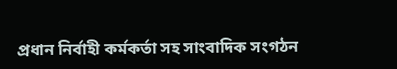প্রধান নির্বাহী কর্মকর্তা সহ সাংবাদিক সংগঠন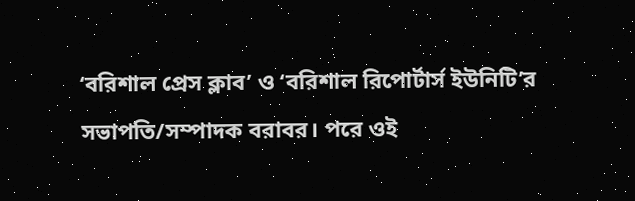‘বরিশাল প্রেস ক্লাব’ ও ‘বরিশাল রিপোর্টার্স ইউনিটি’র সভাপতি/সম্পাদক বরাবর। পরে ওই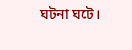ঘটনা ঘটে।